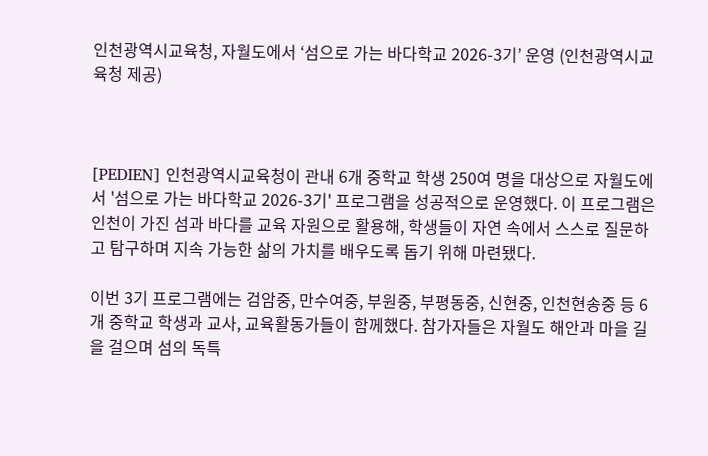인천광역시교육청, 자월도에서 ‘섬으로 가는 바다학교 2026-3기’ 운영 (인천광역시교육청 제공)



[PEDIEN] 인천광역시교육청이 관내 6개 중학교 학생 250여 명을 대상으로 자월도에서 '섬으로 가는 바다학교 2026-3기' 프로그램을 성공적으로 운영했다. 이 프로그램은 인천이 가진 섬과 바다를 교육 자원으로 활용해, 학생들이 자연 속에서 스스로 질문하고 탐구하며 지속 가능한 삶의 가치를 배우도록 돕기 위해 마련됐다.

이번 3기 프로그램에는 검암중, 만수여중, 부원중, 부평동중, 신현중, 인천현송중 등 6개 중학교 학생과 교사, 교육활동가들이 함께했다. 참가자들은 자월도 해안과 마을 길을 걸으며 섬의 독특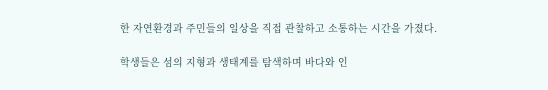한 자연환경과 주민들의 일상을 직접 관찰하고 소통하는 시간을 가졌다.

학생들은 섬의 지형과 생태계를 탐색하며 바다와 인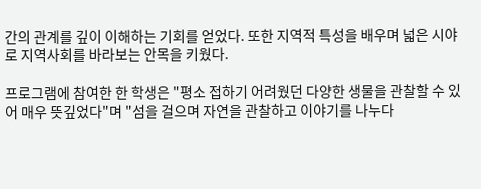간의 관계를 깊이 이해하는 기회를 얻었다. 또한 지역적 특성을 배우며 넓은 시야로 지역사회를 바라보는 안목을 키웠다.

프로그램에 참여한 한 학생은 "평소 접하기 어려웠던 다양한 생물을 관찰할 수 있어 매우 뜻깊었다"며 "섬을 걸으며 자연을 관찰하고 이야기를 나누다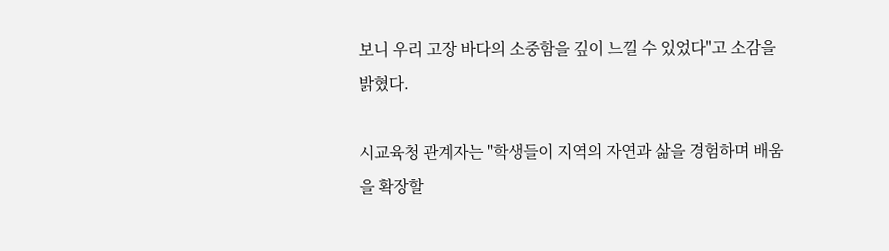보니 우리 고장 바다의 소중함을 깊이 느낄 수 있었다"고 소감을 밝혔다.

시교육청 관계자는 "학생들이 지역의 자연과 삶을 경험하며 배움을 확장할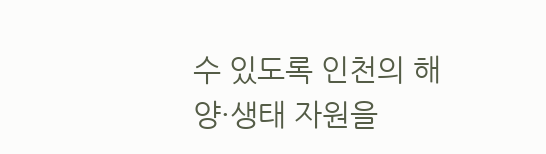수 있도록 인천의 해양·생태 자원을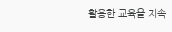활용한 교육을 지속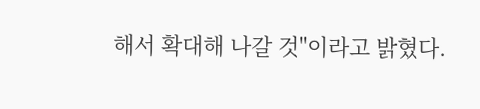해서 확대해 나갈 것"이라고 밝혔다.